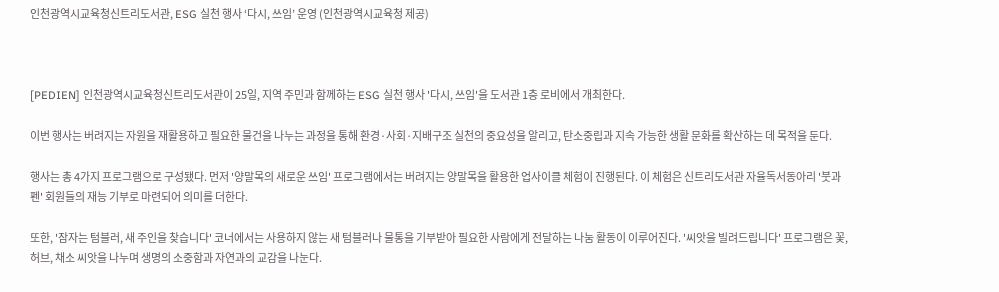인천광역시교육청신트리도서관, ESG 실천 행사 ‘다시, 쓰임’ 운영 (인천광역시교육청 제공)



[PEDIEN] 인천광역시교육청신트리도서관이 25일, 지역 주민과 함께하는 ESG 실천 행사 '다시, 쓰임'을 도서관 1층 로비에서 개최한다.

이번 행사는 버려지는 자원을 재활용하고 필요한 물건을 나누는 과정을 통해 환경·사회·지배구조 실천의 중요성을 알리고, 탄소중립과 지속 가능한 생활 문화를 확산하는 데 목적을 둔다.

행사는 총 4가지 프로그램으로 구성됐다. 먼저 '양말목의 새로운 쓰임' 프로그램에서는 버려지는 양말목을 활용한 업사이클 체험이 진행된다. 이 체험은 신트리도서관 자율독서동아리 '붓과 펜' 회원들의 재능 기부로 마련되어 의미를 더한다.

또한, '잠자는 텀블러, 새 주인을 찾습니다' 코너에서는 사용하지 않는 새 텀블러나 물통을 기부받아 필요한 사람에게 전달하는 나눔 활동이 이루어진다. '씨앗을 빌려드립니다' 프로그램은 꽃, 허브, 채소 씨앗을 나누며 생명의 소중함과 자연과의 교감을 나눈다.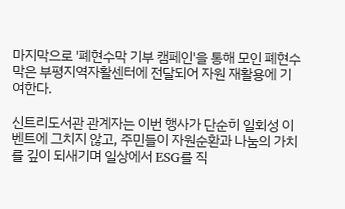마지막으로 '폐현수막 기부 캠페인'을 통해 모인 폐현수막은 부평지역자활센터에 전달되어 자원 재활용에 기여한다.

신트리도서관 관계자는 이번 행사가 단순히 일회성 이벤트에 그치지 않고, 주민들이 자원순환과 나눔의 가치를 깊이 되새기며 일상에서 ESG를 직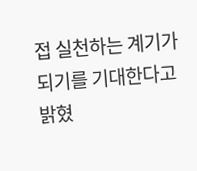접 실천하는 계기가 되기를 기대한다고 밝혔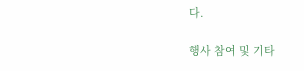다.

행사 참여 및 기타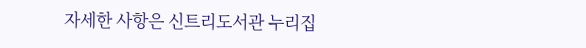자세한 사항은 신트리도서관 누리집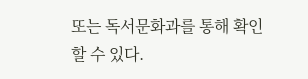또는 독서문화과를 통해 확인할 수 있다.